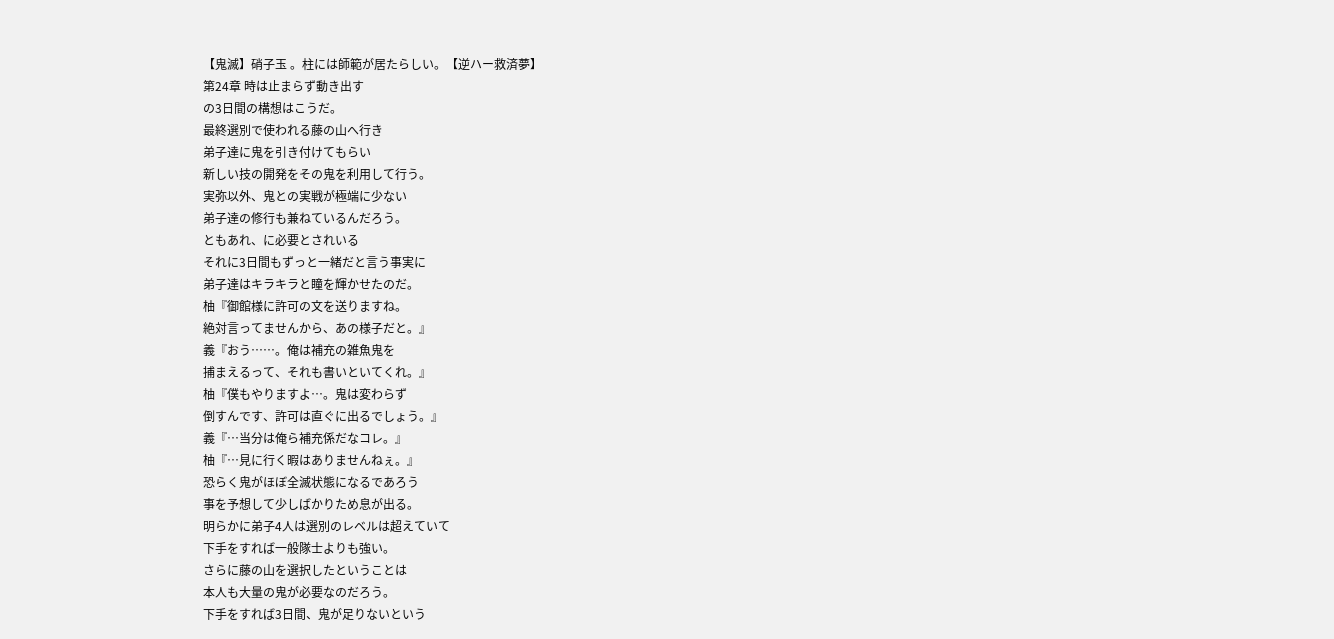【鬼滅】硝子玉 。柱には師範が居たらしい。【逆ハー救済夢】
第24章 時は止まらず動き出す
の3日間の構想はこうだ。
最終選別で使われる藤の山へ行き
弟子達に鬼を引き付けてもらい
新しい技の開発をその鬼を利用して行う。
実弥以外、鬼との実戦が極端に少ない
弟子達の修行も兼ねているんだろう。
ともあれ、に必要とされいる
それに3日間もずっと一緒だと言う事実に
弟子達はキラキラと瞳を輝かせたのだ。
柚『御館様に許可の文を送りますね。
絶対言ってませんから、あの様子だと。』
義『おう……。俺は補充の雑魚鬼を
捕まえるって、それも書いといてくれ。』
柚『僕もやりますよ…。鬼は変わらず
倒すんです、許可は直ぐに出るでしょう。』
義『…当分は俺ら補充係だなコレ。』
柚『…見に行く暇はありませんねぇ。』
恐らく鬼がほぼ全滅状態になるであろう
事を予想して少しばかりため息が出る。
明らかに弟子4人は選別のレベルは超えていて
下手をすれば一般隊士よりも強い。
さらに藤の山を選択したということは
本人も大量の鬼が必要なのだろう。
下手をすれば3日間、鬼が足りないという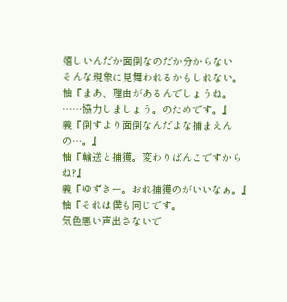嬉しいんだか面倒なのだか分からない
そんな現象に見舞われるかもしれない。
柚『まあ、理由があるんでしょうね。
……協力しましょう。のためです。』
義『倒すより面倒なんだよな捕まえんの…。』
柚『輸送と捕獲。変わりばんこですからね?』
義『ゆずきー。おれ捕獲のがいいなぁ。』
柚『それは僕も同じです。
気色悪い声出さないで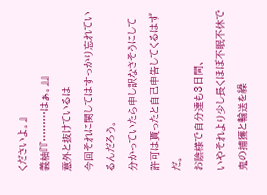くださいよ。』
義柚『『………はぁ。』』
意外と抜けているは
今回それに関してはすっかり忘れているんだろう。
分かっていたら申し訳なさそうにして
許可は貰ったと自己申告してくるはずだ。
お陰様で自分達も3日間、
いやそれより少し長くほぼ不眠不休で
鬼の捕獲と輸送を繰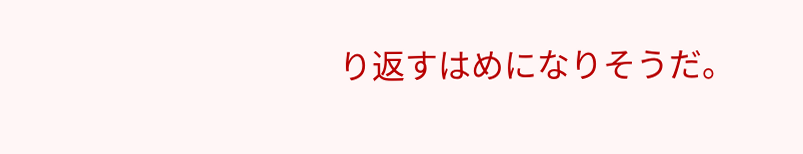り返すはめになりそうだ。